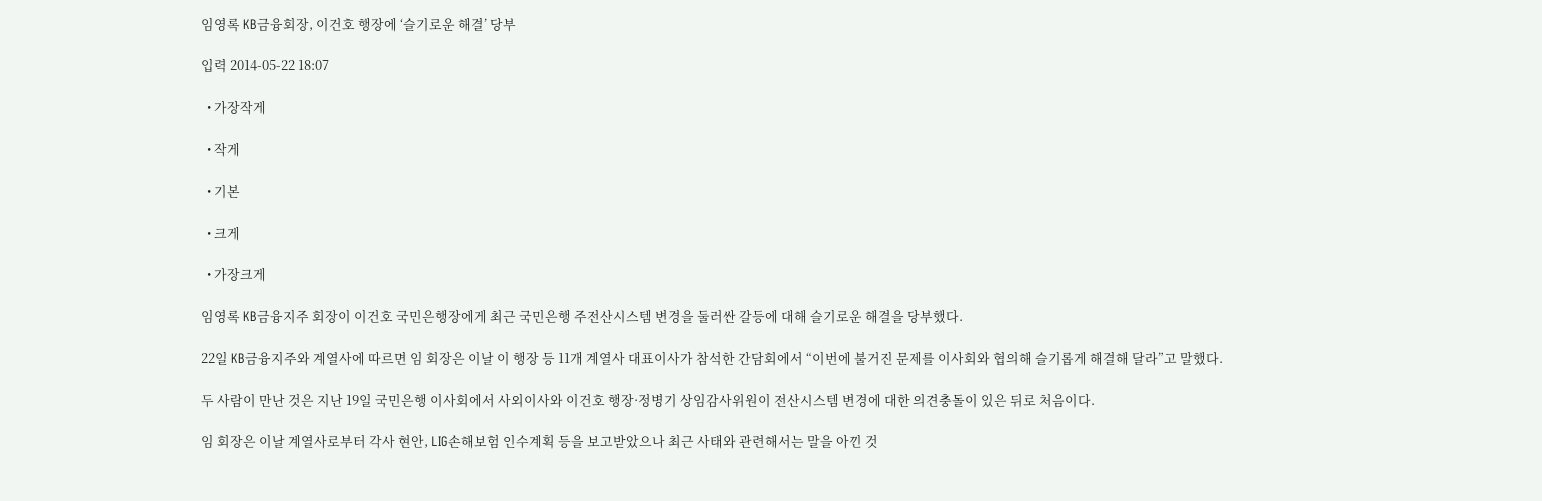임영록 KB금융회장, 이건호 행장에 ‘슬기로운 해결’ 당부

입력 2014-05-22 18:07

  • 가장작게

  • 작게

  • 기본

  • 크게

  • 가장크게

임영록 KB금융지주 회장이 이건호 국민은행장에게 최근 국민은행 주전산시스템 변경을 둘러싼 갈등에 대해 슬기로운 해결을 당부했다.

22일 KB금융지주와 계열사에 따르면 임 회장은 이날 이 행장 등 11개 계열사 대표이사가 참석한 간담회에서 “이번에 불거진 문제를 이사회와 협의해 슬기롭게 해결해 달라”고 말했다.

두 사람이 만난 것은 지난 19일 국민은행 이사회에서 사외이사와 이건호 행장·정병기 상임감사위원이 전산시스템 변경에 대한 의견충돌이 있은 뒤로 처음이다.

임 회장은 이날 계열사로부터 각사 현안, LIG손해보험 인수계획 등을 보고받았으나 최근 사태와 관련해서는 말을 아낀 것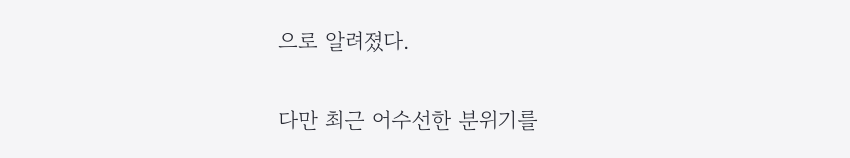으로 알려졌다.

다만 최근 어수선한 분위기를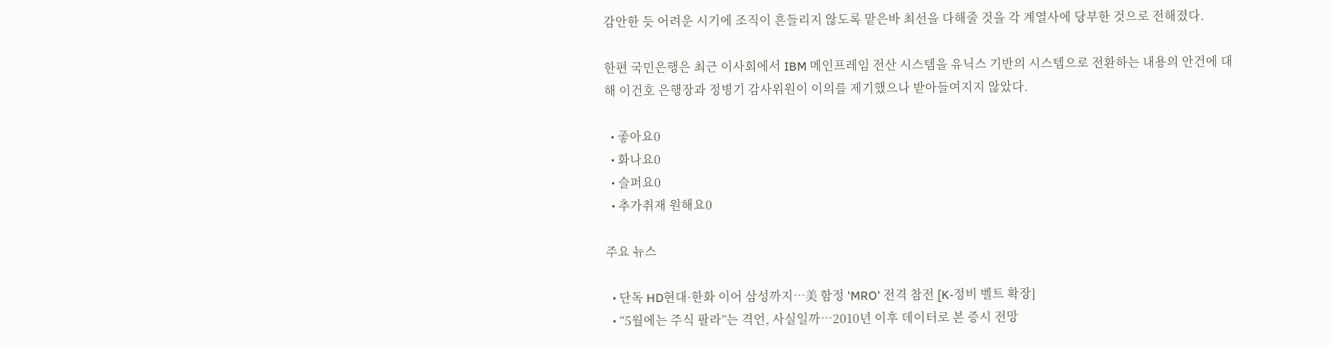감안한 듯 어려운 시기에 조직이 흔들리지 않도록 맡은바 최선을 다해줄 것을 각 계열사에 당부한 것으로 전해졌다.

한편 국민은행은 최근 이사회에서 IBM 메인프레임 전산 시스템을 유닉스 기반의 시스템으로 전환하는 내용의 안건에 대해 이건호 은행장과 정병기 감사위원이 이의를 제기했으나 받아들여지지 않았다.

  • 좋아요0
  • 화나요0
  • 슬퍼요0
  • 추가취재 원해요0

주요 뉴스

  • 단독 HD현대·한화 이어 삼성까지⋯美 함정 'MRO' 전격 참전 [K-정비 벨트 확장]
  • “5월에는 주식 팔라”는 격언, 사실일까⋯2010년 이후 데이터로 본 증시 전망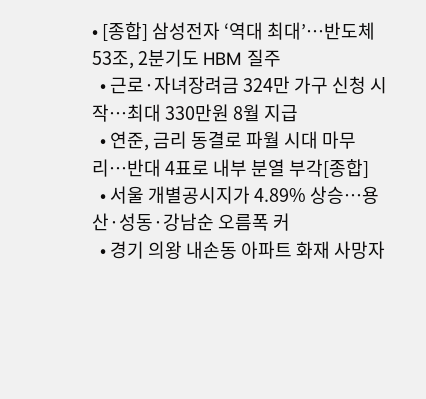• [종합] 삼성전자 ‘역대 최대’…반도체 53조, 2분기도 HBM 질주
  • 근로·자녀장려금 324만 가구 신청 시작…최대 330만원 8월 지급
  • 연준, 금리 동결로 파월 시대 마무리…반대 4표로 내부 분열 부각[종합]
  • 서울 개별공시지가 4.89% 상승⋯용산·성동·강남순 오름폭 커
  • 경기 의왕 내손동 아파트 화재 사망자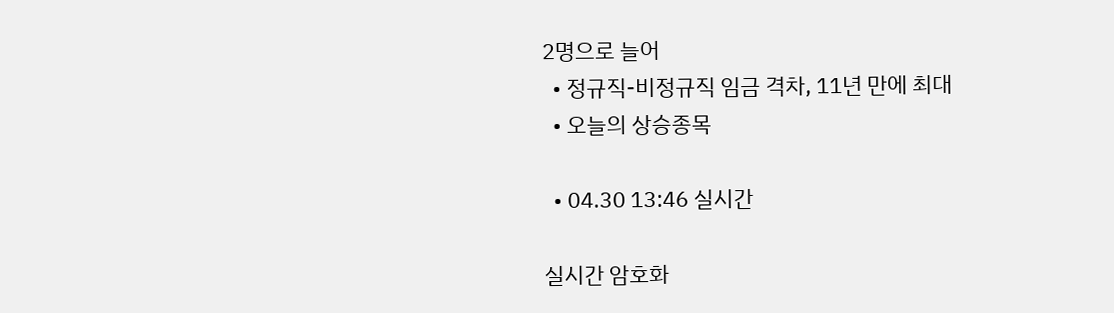2명으로 늘어
  • 정규직-비정규직 임금 격차, 11년 만에 최대
  • 오늘의 상승종목

  • 04.30 13:46 실시간

실시간 암호화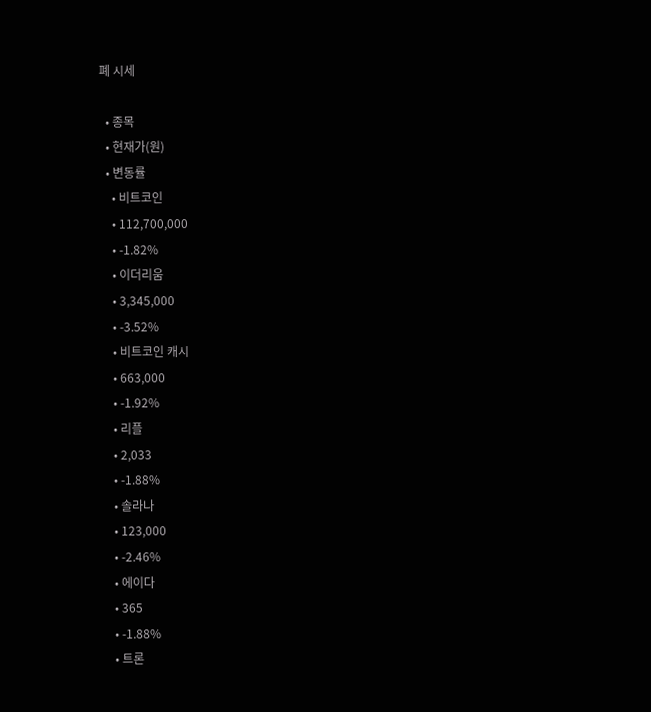폐 시세

  • 종목
  • 현재가(원)
  • 변동률
    • 비트코인
    • 112,700,000
    • -1.82%
    • 이더리움
    • 3,345,000
    • -3.52%
    • 비트코인 캐시
    • 663,000
    • -1.92%
    • 리플
    • 2,033
    • -1.88%
    • 솔라나
    • 123,000
    • -2.46%
    • 에이다
    • 365
    • -1.88%
    • 트론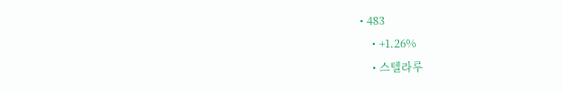• 483
    • +1.26%
    • 스텔라루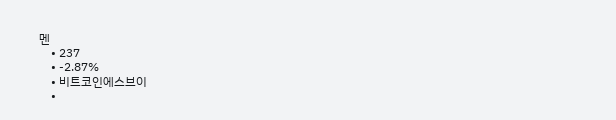멘
    • 237
    • -2.87%
    • 비트코인에스브이
    •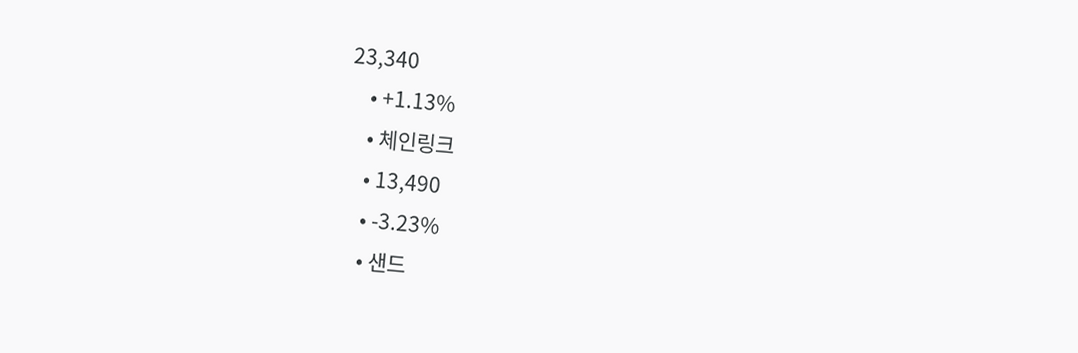23,340
    • +1.13%
    • 체인링크
    • 13,490
    • -3.23%
    • 샌드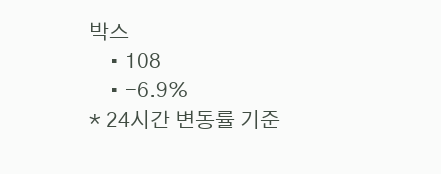박스
    • 108
    • -6.9%
* 24시간 변동률 기준